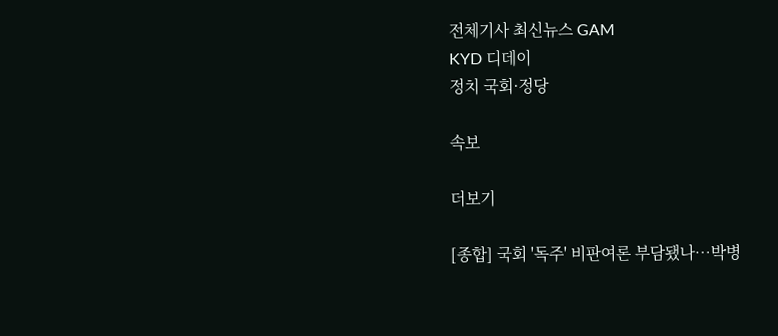전체기사 최신뉴스 GAM
KYD 디데이
정치 국회·정당

속보

더보기

[종합] 국회 '독주' 비판여론 부담됐나…박병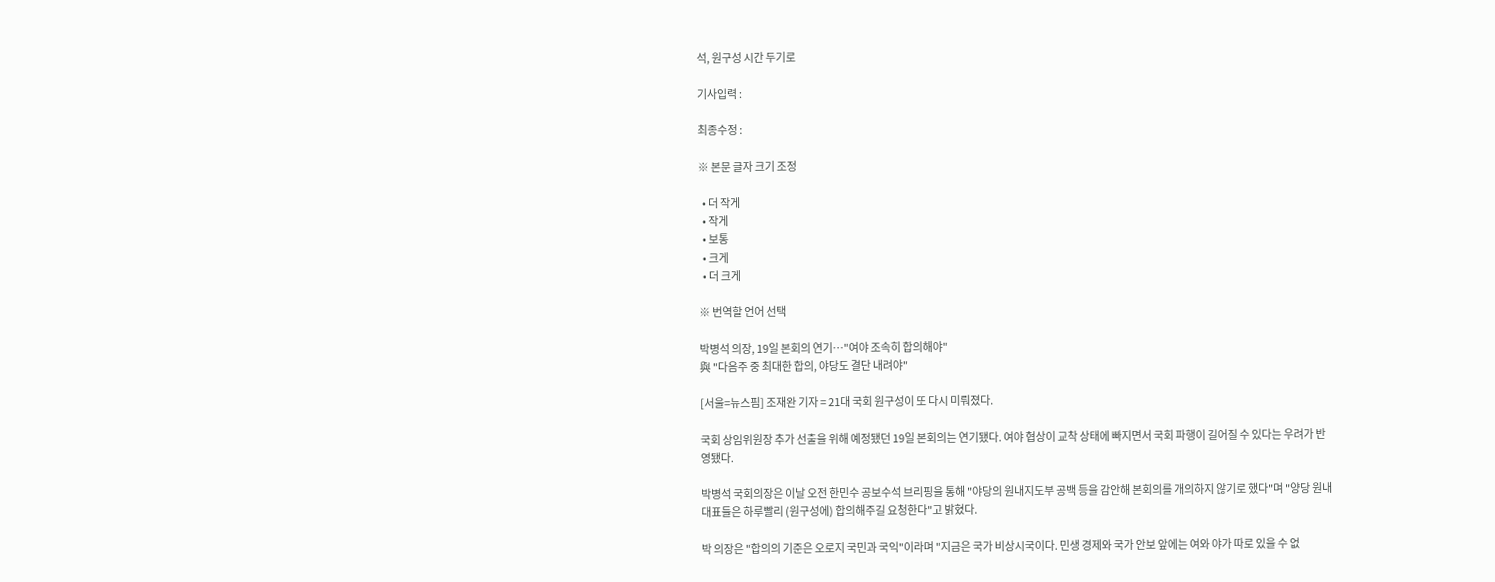석, 원구성 시간 두기로

기사입력 :

최종수정 :

※ 본문 글자 크기 조정

  • 더 작게
  • 작게
  • 보통
  • 크게
  • 더 크게

※ 번역할 언어 선택

박병석 의장, 19일 본회의 연기…"여야 조속히 합의해야"
與 "다음주 중 최대한 합의, 야당도 결단 내려야"

[서울=뉴스핌] 조재완 기자 = 21대 국회 원구성이 또 다시 미뤄졌다.

국회 상임위원장 추가 선출을 위해 예정됐던 19일 본회의는 연기됐다. 여야 협상이 교착 상태에 빠지면서 국회 파행이 길어질 수 있다는 우려가 반영됐다.

박병석 국회의장은 이날 오전 한민수 공보수석 브리핑을 통해 "야당의 원내지도부 공백 등을 감안해 본회의를 개의하지 않기로 했다"며 "양당 원내대표들은 하루빨리 (원구성에) 합의해주길 요청한다"고 밝혔다.

박 의장은 "합의의 기준은 오로지 국민과 국익"이라며 "지금은 국가 비상시국이다. 민생 경제와 국가 안보 앞에는 여와 야가 따로 있을 수 없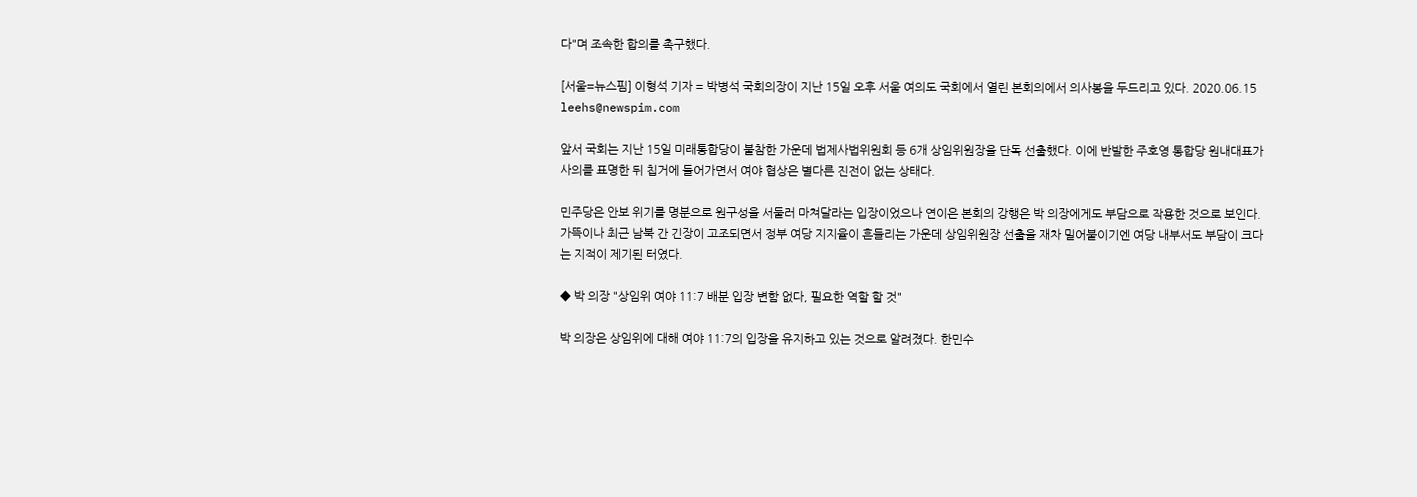다"며 조속한 합의를 촉구했다.

[서울=뉴스핌] 이형석 기자 = 박병석 국회의장이 지난 15일 오후 서울 여의도 국회에서 열린 본회의에서 의사봉을 두드리고 있다. 2020.06.15 leehs@newspim.com

앞서 국회는 지난 15일 미래통합당이 불참한 가운데 법제사법위원회 등 6개 상임위원장을 단독 선출했다. 이에 반발한 주호영 통합당 원내대표가 사의를 표명한 뒤 칩거에 들어가면서 여야 협상은 별다른 진전이 없는 상태다.

민주당은 안보 위기를 명분으로 원구성을 서둘러 마쳐달라는 입장이었으나 연이은 본회의 강행은 박 의장에게도 부담으로 작용한 것으로 보인다. 가뜩이나 최근 남북 간 긴장이 고조되면서 정부 여당 지지율이 흔들리는 가운데 상임위원장 선출을 재차 밀어붙이기엔 여당 내부서도 부담이 크다는 지적이 제기된 터였다.

◆ 박 의장 "상임위 여야 11:7 배분 입장 변함 없다, 필요한 역할 할 것"

박 의장은 상임위에 대해 여야 11:7의 입장을 유지하고 있는 것으로 알려졌다. 한민수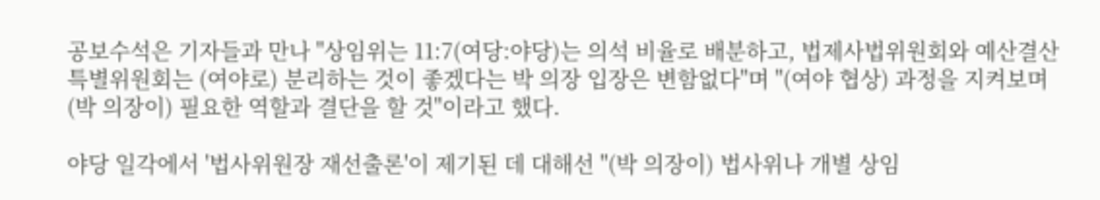공보수석은 기자들과 만나 "상임위는 11:7(여당:야당)는 의석 비율로 배분하고, 법제사법위원회와 예산결산특별위원회는 (여야로) 분리하는 것이 좋겠다는 박 의장 입장은 변함없다"며 "(여야 협상) 과정을 지켜보며 (박 의장이) 필요한 역할과 결단을 할 것"이라고 했다.

야당 일각에서 '법사위원장 재선출론'이 제기된 데 대해선 "(박 의장이) 법사위나 개별 상임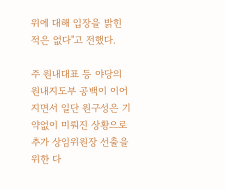위에 대해 입장을 밝힌 적은 없다"고 전했다.

주 원내대표 등 야당의 원내지도부 공백이 이어지면서 일단 원구성은 기약없이 미뤄진 상황으로 추가 상임위원장 선출을 위한 다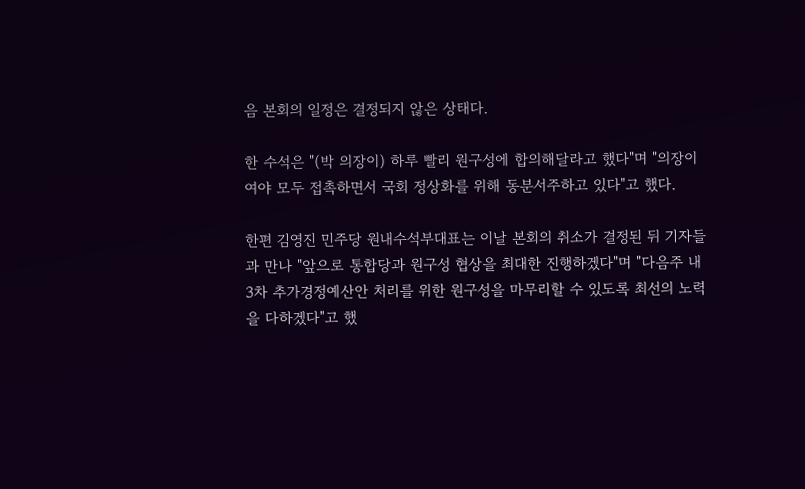음 본회의 일정은 결정되지 않은 상태다.

한 수석은 "(박 의장이) 하루 빨리 원구성에 합의해달라고 했다"며 "의장이 여야 모두 접촉하면서 국회 정상화를 위해 동분서주하고 있다"고 했다.

한편 김영진 민주당 원내수석부대표는 이날 본회의 취소가 결정된 뒤 기자들과 만나 "앞으로 통합당과 원구성 협상을 최대한 진행하겠다"며 "다음주 내 3차 추가경정예산안 처리를 위한 원구성을 마무리할 수 있도록 최선의 노력을 다하겠다"고 했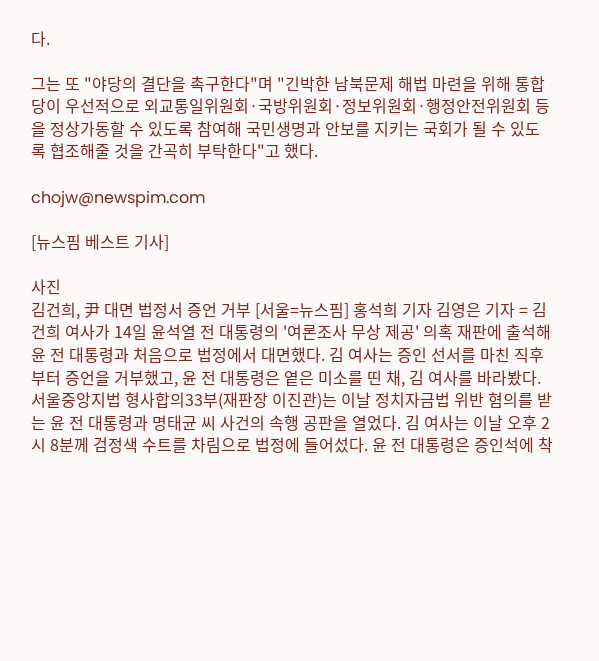다.

그는 또 "야당의 결단을 촉구한다"며 "긴박한 남북문제 해법 마련을 위해 통합당이 우선적으로 외교통일위원회·국방위원회·정보위원회·행정안전위원회 등을 정상가동할 수 있도록 참여해 국민생명과 안보를 지키는 국회가 될 수 있도록 협조해줄 것을 간곡히 부탁한다"고 했다.

chojw@newspim.com

[뉴스핌 베스트 기사]

사진
김건희, 尹 대면 법정서 증언 거부 [서울=뉴스핌] 홍석희 기자 김영은 기자 = 김건희 여사가 14일 윤석열 전 대통령의 '여론조사 무상 제공' 의혹 재판에 출석해 윤 전 대통령과 처음으로 법정에서 대면했다. 김 여사는 증인 선서를 마친 직후부터 증언을 거부했고, 윤 전 대통령은 옅은 미소를 띤 채, 김 여사를 바라봤다. 서울중앙지법 형사합의33부(재판장 이진관)는 이날 정치자금법 위반 혐의를 받는 윤 전 대통령과 명태균 씨 사건의 속행 공판을 열었다. 김 여사는 이날 오후 2시 8분께 검정색 수트를 차림으로 법정에 들어섰다. 윤 전 대통령은 증인석에 착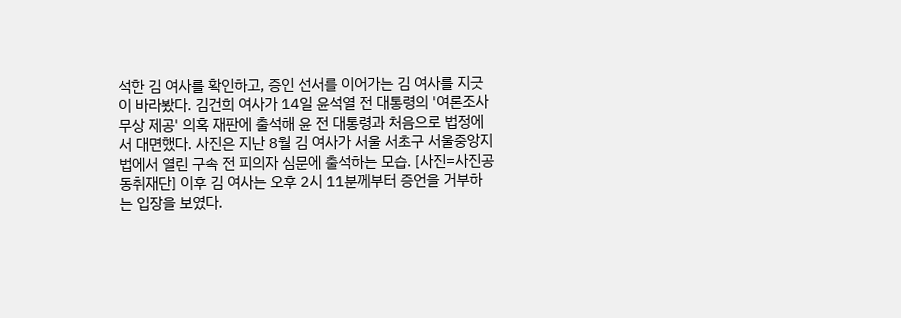석한 김 여사를 확인하고, 증인 선서를 이어가는 김 여사를 지긋이 바라봤다. 김건희 여사가 14일 윤석열 전 대통령의 '여론조사 무상 제공' 의혹 재판에 출석해 윤 전 대통령과 처음으로 법정에서 대면했다. 사진은 지난 8월 김 여사가 서울 서초구 서울중앙지법에서 열린 구속 전 피의자 심문에 출석하는 모습. [사진=사진공동취재단] 이후 김 여사는 오후 2시 11분께부터 증언을 거부하는 입장을 보였다.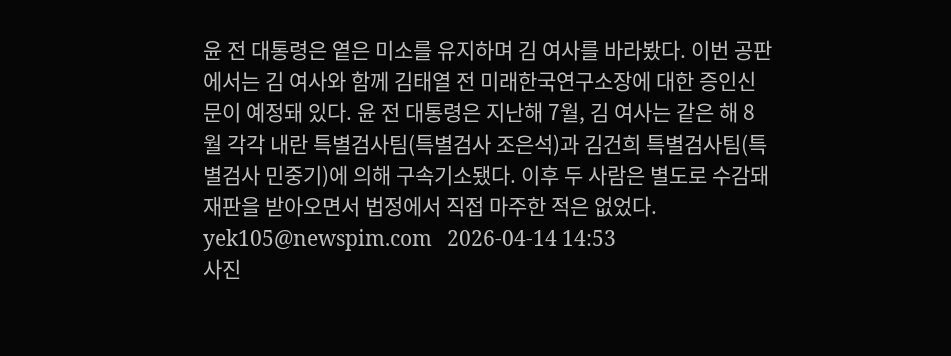윤 전 대통령은 옅은 미소를 유지하며 김 여사를 바라봤다. 이번 공판에서는 김 여사와 함께 김태열 전 미래한국연구소장에 대한 증인신문이 예정돼 있다. 윤 전 대통령은 지난해 7월, 김 여사는 같은 해 8월 각각 내란 특별검사팀(특별검사 조은석)과 김건희 특별검사팀(특별검사 민중기)에 의해 구속기소됐다. 이후 두 사람은 별도로 수감돼 재판을 받아오면서 법정에서 직접 마주한 적은 없었다. yek105@newspim.com   2026-04-14 14:53
사진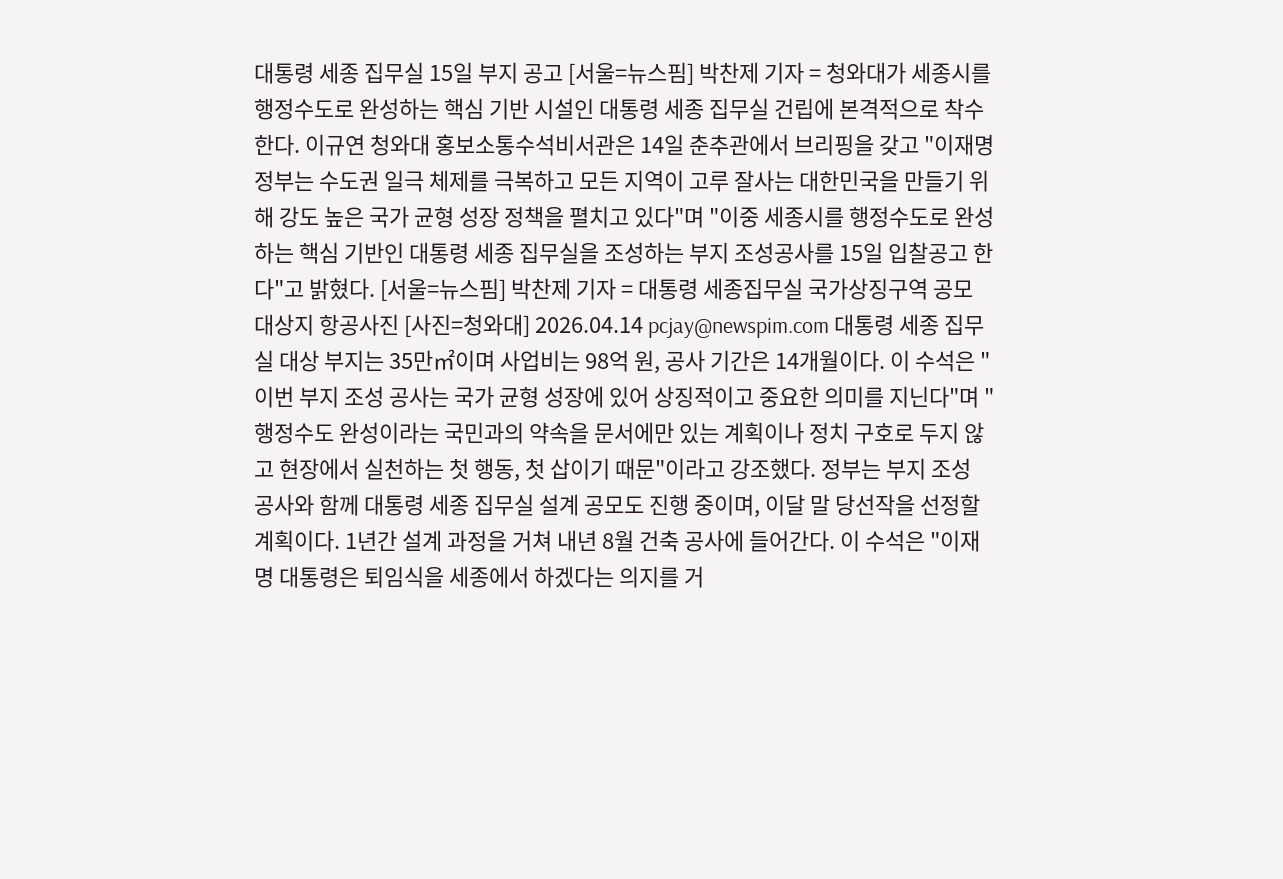대통령 세종 집무실 15일 부지 공고 [서울=뉴스핌] 박찬제 기자 = 청와대가 세종시를 행정수도로 완성하는 핵심 기반 시설인 대통령 세종 집무실 건립에 본격적으로 착수한다. 이규연 청와대 홍보소통수석비서관은 14일 춘추관에서 브리핑을 갖고 "이재명 정부는 수도권 일극 체제를 극복하고 모든 지역이 고루 잘사는 대한민국을 만들기 위해 강도 높은 국가 균형 성장 정책을 펼치고 있다"며 "이중 세종시를 행정수도로 완성하는 핵심 기반인 대통령 세종 집무실을 조성하는 부지 조성공사를 15일 입찰공고 한다"고 밝혔다. [서울=뉴스핌] 박찬제 기자 = 대통령 세종집무실 국가상징구역 공모 대상지 항공사진 [사진=청와대] 2026.04.14 pcjay@newspim.com 대통령 세종 집무실 대상 부지는 35만㎡이며 사업비는 98억 원, 공사 기간은 14개월이다. 이 수석은 "이번 부지 조성 공사는 국가 균형 성장에 있어 상징적이고 중요한 의미를 지닌다"며 "행정수도 완성이라는 국민과의 약속을 문서에만 있는 계획이나 정치 구호로 두지 않고 현장에서 실천하는 첫 행동, 첫 삽이기 때문"이라고 강조했다. 정부는 부지 조성 공사와 함께 대통령 세종 집무실 설계 공모도 진행 중이며, 이달 말 당선작을 선정할 계획이다. 1년간 설계 과정을 거쳐 내년 8월 건축 공사에 들어간다. 이 수석은 "이재명 대통령은 퇴임식을 세종에서 하겠다는 의지를 거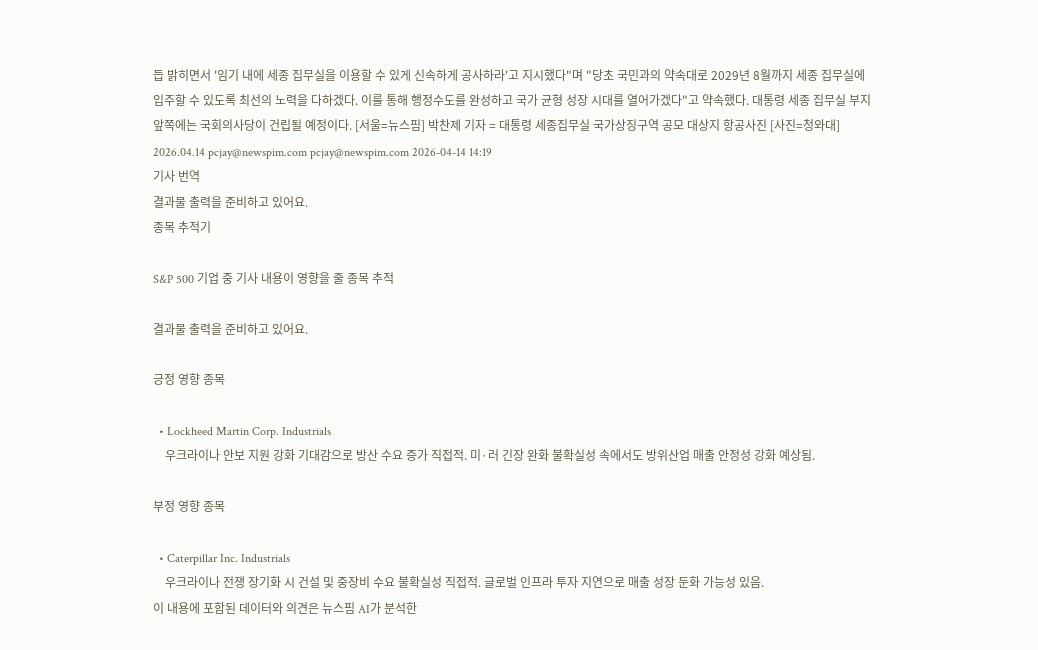듭 밝히면서 '임기 내에 세종 집무실을 이용할 수 있게 신속하게 공사하라'고 지시했다"며 "당초 국민과의 약속대로 2029년 8월까지 세종 집무실에 입주할 수 있도록 최선의 노력을 다하겠다. 이를 통해 행정수도를 완성하고 국가 균형 성장 시대를 열어가겠다"고 약속했다. 대통령 세종 집무실 부지 앞쪽에는 국회의사당이 건립될 예정이다. [서울=뉴스핌] 박찬제 기자 = 대통령 세종집무실 국가상징구역 공모 대상지 항공사진 [사진=청와대] 2026.04.14 pcjay@newspim.com pcjay@newspim.com 2026-04-14 14:19
기사 번역
결과물 출력을 준비하고 있어요.
종목 추적기

S&P 500 기업 중 기사 내용이 영향을 줄 종목 추적

결과물 출력을 준비하고 있어요.

긍정 영향 종목

  • Lockheed Martin Corp. Industrials
    우크라이나 안보 지원 강화 기대감으로 방산 수요 증가 직접적. 미·러 긴장 완화 불확실성 속에서도 방위산업 매출 안정성 강화 예상됨.

부정 영향 종목

  • Caterpillar Inc. Industrials
    우크라이나 전쟁 장기화 시 건설 및 중장비 수요 불확실성 직접적. 글로벌 인프라 투자 지연으로 매출 성장 둔화 가능성 있음.
이 내용에 포함된 데이터와 의견은 뉴스핌 AI가 분석한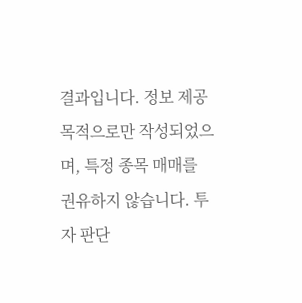결과입니다. 정보 제공 목적으로만 작성되었으며, 특정 종목 매매를 권유하지 않습니다. 투자 판단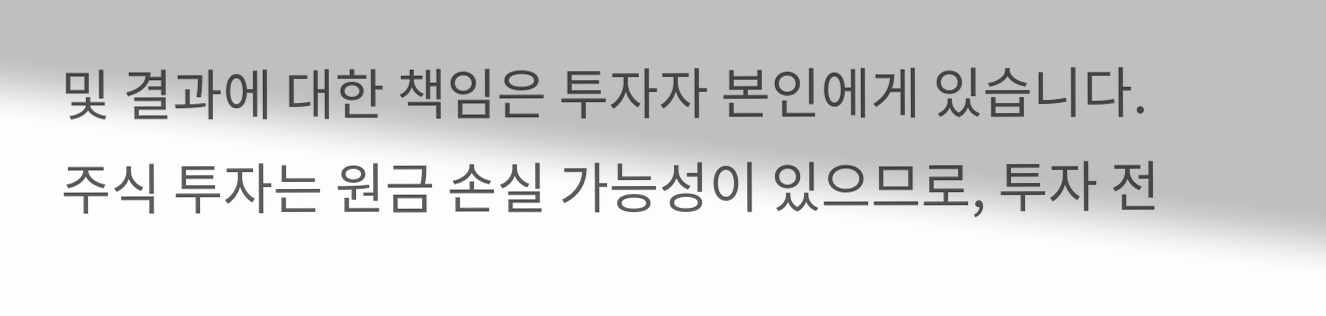및 결과에 대한 책임은 투자자 본인에게 있습니다. 주식 투자는 원금 손실 가능성이 있으므로, 투자 전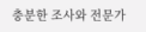충분한 조사와 전문가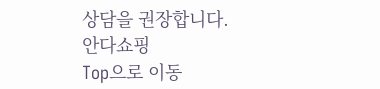상담을 권장합니다.
안다쇼핑
Top으로 이동